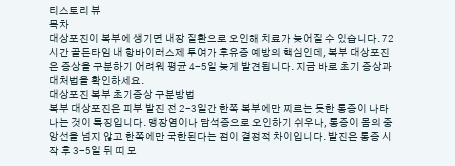티스토리 뷰
목차
대상포진이 복부에 생기면 내장 질환으로 오인해 치료가 늦어질 수 있습니다. 72시간 골든타임 내 항바이러스제 투여가 후유증 예방의 핵심인데, 복부 대상포진은 증상을 구분하기 어려워 평균 4-5일 늦게 발견됩니다. 지금 바로 초기 증상과 대처법을 확인하세요.
대상포진 복부 초기증상 구분방법
복부 대상포진은 피부 발진 전 2-3일간 한쪽 복부에만 찌르는 듯한 통증이 나타나는 것이 특징입니다. 맹장염이나 담석증으로 오인하기 쉬우나, 통증이 몸의 중앙선을 넘지 않고 한쪽에만 국한된다는 점이 결정적 차이입니다. 발진은 통증 시작 후 3-5일 뒤 띠 모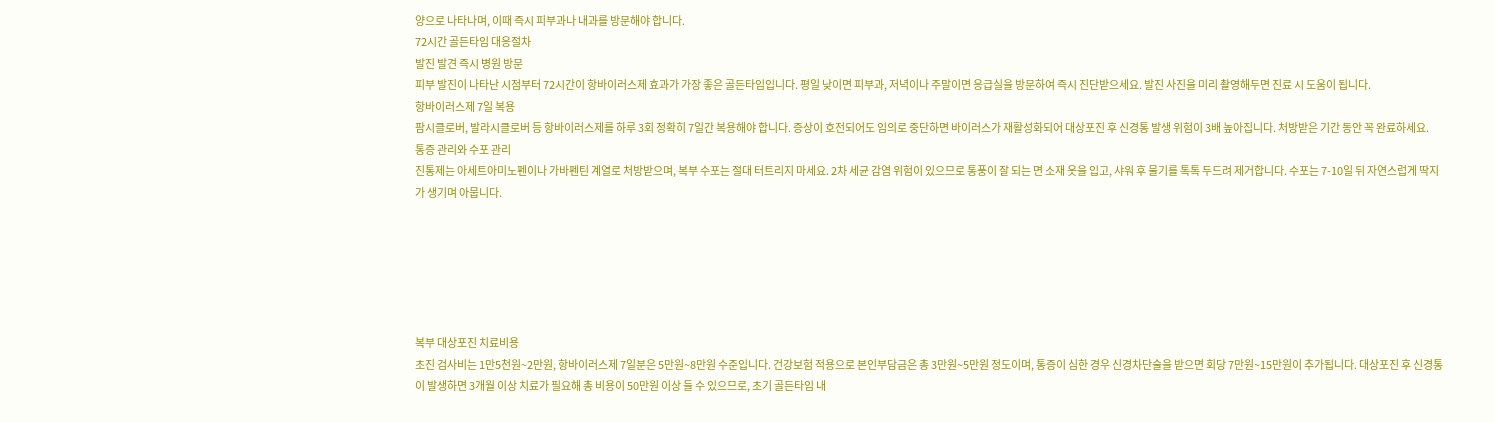양으로 나타나며, 이때 즉시 피부과나 내과를 방문해야 합니다.
72시간 골든타임 대응절차
발진 발견 즉시 병원 방문
피부 발진이 나타난 시점부터 72시간이 항바이러스제 효과가 가장 좋은 골든타임입니다. 평일 낮이면 피부과, 저녁이나 주말이면 응급실을 방문하여 즉시 진단받으세요. 발진 사진을 미리 촬영해두면 진료 시 도움이 됩니다.
항바이러스제 7일 복용
팜시클로버, 발라시클로버 등 항바이러스제를 하루 3회 정확히 7일간 복용해야 합니다. 증상이 호전되어도 임의로 중단하면 바이러스가 재활성화되어 대상포진 후 신경통 발생 위험이 3배 높아집니다. 처방받은 기간 동안 꼭 완료하세요.
통증 관리와 수포 관리
진통제는 아세트아미노펜이나 가바펜틴 계열로 처방받으며, 복부 수포는 절대 터트리지 마세요. 2차 세균 감염 위험이 있으므로 통풍이 잘 되는 면 소재 옷을 입고, 샤워 후 물기를 톡톡 두드려 제거합니다. 수포는 7-10일 뒤 자연스럽게 딱지가 생기며 아뭅니다.






복부 대상포진 치료비용
초진 검사비는 1만5천원~2만원, 항바이러스제 7일분은 5만원~8만원 수준입니다. 건강보험 적용으로 본인부담금은 총 3만원~5만원 정도이며, 통증이 심한 경우 신경차단술을 받으면 회당 7만원~15만원이 추가됩니다. 대상포진 후 신경통이 발생하면 3개월 이상 치료가 필요해 총 비용이 50만원 이상 들 수 있으므로, 초기 골든타임 내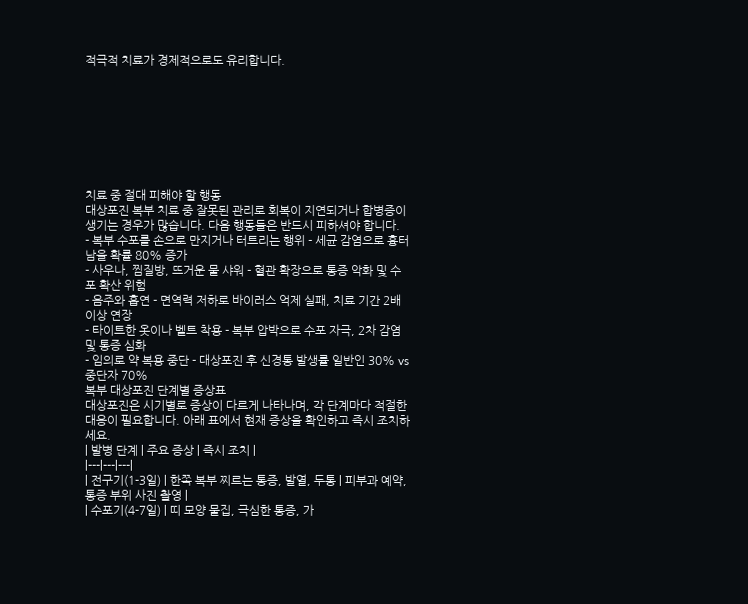적극적 치료가 경제적으로도 유리합니다.








치료 중 절대 피해야 할 행동
대상포진 복부 치료 중 잘못된 관리로 회복이 지연되거나 합병증이 생기는 경우가 많습니다. 다음 행동들은 반드시 피하셔야 합니다.
- 복부 수포를 손으로 만지거나 터트리는 행위 - 세균 감염으로 흉터 남을 확률 80% 증가
- 사우나, 찜질방, 뜨거운 물 샤워 - 혈관 확장으로 통증 악화 및 수포 확산 위험
- 음주와 흡연 - 면역력 저하로 바이러스 억제 실패, 치료 기간 2배 이상 연장
- 타이트한 옷이나 벨트 착용 - 복부 압박으로 수포 자극, 2차 감염 및 통증 심화
- 임의로 약 복용 중단 - 대상포진 후 신경통 발생률 일반인 30% vs 중단자 70%
복부 대상포진 단계별 증상표
대상포진은 시기별로 증상이 다르게 나타나며, 각 단계마다 적절한 대응이 필요합니다. 아래 표에서 현재 증상을 확인하고 즉시 조치하세요.
| 발병 단계 | 주요 증상 | 즉시 조치 |
|---|---|---|
| 전구기(1-3일) | 한쪽 복부 찌르는 통증, 발열, 두통 | 피부과 예약, 통증 부위 사진 촬영 |
| 수포기(4-7일) | 띠 모양 물집, 극심한 통증, 가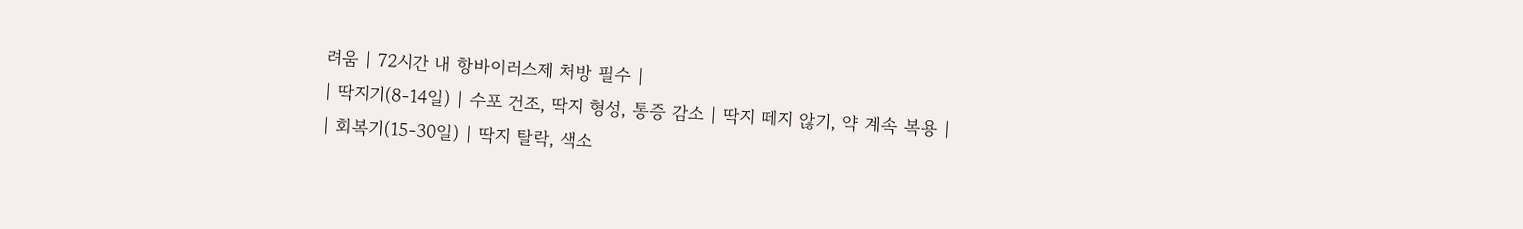려움 | 72시간 내 항바이러스제 처방 필수 |
| 딱지기(8-14일) | 수포 건조, 딱지 형성, 통증 감소 | 딱지 떼지 않기, 약 계속 복용 |
| 회복기(15-30일) | 딱지 탈락, 색소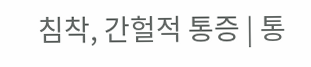침착, 간헐적 통증 | 통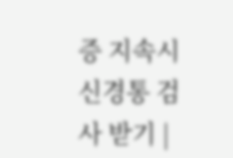증 지속시 신경통 검사 받기 |